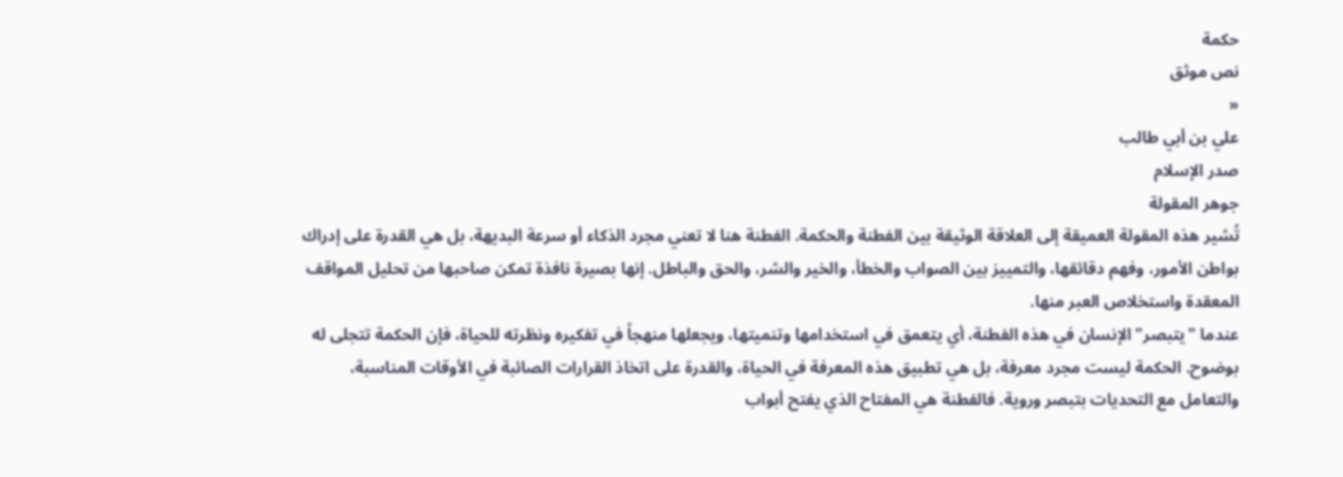حكمة
نص موثق
«
علي بن أبي طالب
صدر الإسلام
جوهر المقولة
تُشير هذه المقولة العميقة إلى العلاقة الوثيقة بين الفطنة والحكمة. الفطنة هنا لا تعني مجرد الذكاء أو سرعة البديهة، بل هي القدرة على إدراك بواطن الأمور، وفهم دقائقها، والتمييز بين الصواب والخطأ، والخير والشر، والحق والباطل. إنها بصيرة نافذة تمكن صاحبها من تحليل المواقف المعقدة واستخلاص العبر منها.
عندما "يتبصر" الإنسان في هذه الفطنة، أي يتعمق في استخدامها وتنميتها، ويجعلها منهجاً في تفكيره ونظرته للحياة، فإن الحكمة تتجلى له بوضوح. الحكمة ليست مجرد معرفة، بل هي تطبيق هذه المعرفة في الحياة، والقدرة على اتخاذ القرارات الصائبة في الأوقات المناسبة، والتعامل مع التحديات بتبصر وروية. فالفطنة هي المفتاح الذي يفتح أبواب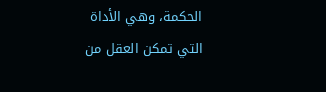الحكمة، وهي الأداة التي تمكن العقل من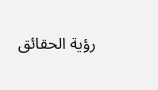رؤية الحقائق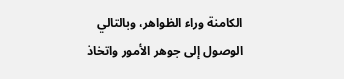الكامنة وراء الظواهر، وبالتالي الوصول إلى جوهر الأمور واتخاذ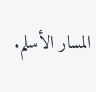المسار الأسلم.